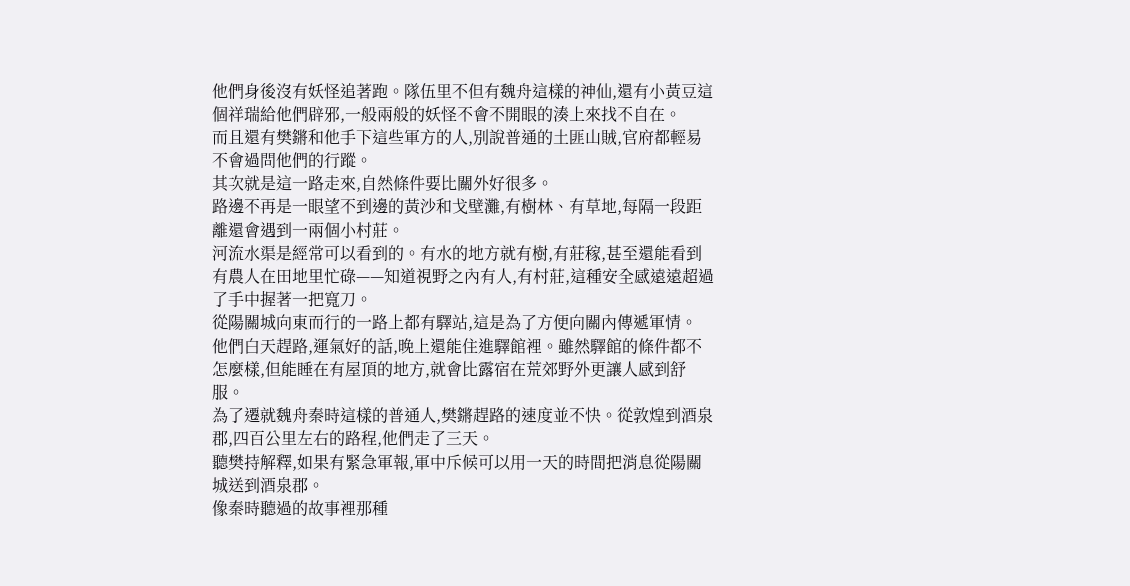他們身後沒有妖怪追著跑。隊伍里不但有魏舟這樣的神仙,還有小黃豆這個祥瑞給他們辟邪,一般兩般的妖怪不會不開眼的湊上來找不自在。
而且還有樊鏘和他手下這些軍方的人,別說普通的土匪山賊,官府都輕易不會過問他們的行蹤。
其次就是這一路走來,自然條件要比關外好很多。
路邊不再是一眼望不到邊的黃沙和戈壁灘,有樹林、有草地,每隔一段距離還會遇到一兩個小村莊。
河流水渠是經常可以看到的。有水的地方就有樹,有莊稼,甚至還能看到有農人在田地里忙碌——知道視野之內有人,有村莊,這種安全感遠遠超過了手中握著一把寬刀。
從陽關城向東而行的一路上都有驛站,這是為了方便向關內傳遞軍情。
他們白天趕路,運氣好的話,晚上還能住進驛館裡。雖然驛館的條件都不怎麼樣,但能睡在有屋頂的地方,就會比露宿在荒郊野外更讓人感到舒服。
為了遷就魏舟秦時這樣的普通人,樊鏘趕路的速度並不快。從敦煌到酒泉郡,四百公里左右的路程,他們走了三天。
聽樊持解釋,如果有緊急軍報,軍中斥候可以用一天的時間把消息從陽關城送到酒泉郡。
像秦時聽過的故事裡那種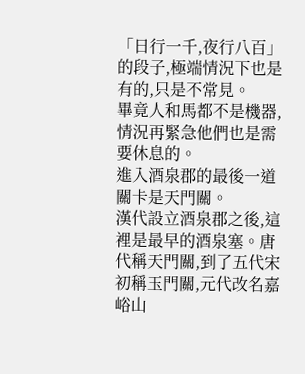「日行一千,夜行八百」的段子,極端情況下也是有的,只是不常見。
畢竟人和馬都不是機器,情況再緊急他們也是需要休息的。
進入酒泉郡的最後一道關卡是天門關。
漢代設立酒泉郡之後,這裡是最早的酒泉塞。唐代稱天門關,到了五代宋初稱玉門關,元代改名嘉峪山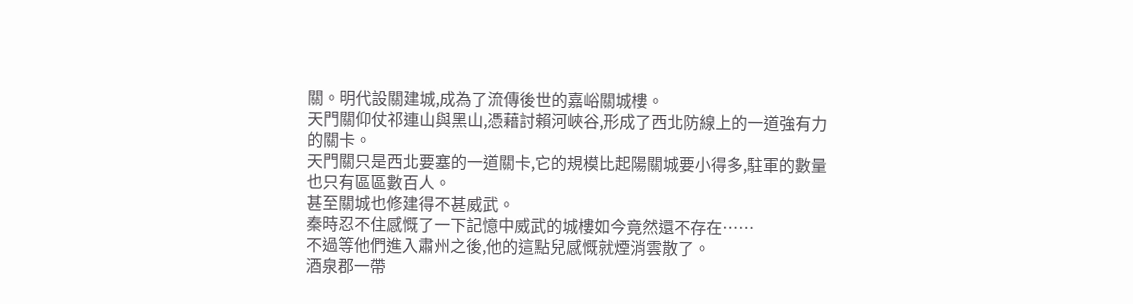關。明代設關建城,成為了流傳後世的嘉峪關城樓。
天門關仰仗祁連山與黑山,憑藉討賴河峽谷,形成了西北防線上的一道強有力的關卡。
天門關只是西北要塞的一道關卡,它的規模比起陽關城要小得多,駐軍的數量也只有區區數百人。
甚至關城也修建得不甚威武。
秦時忍不住感慨了一下記憶中威武的城樓如今竟然還不存在……
不過等他們進入肅州之後,他的這點兒感慨就煙消雲散了。
酒泉郡一帶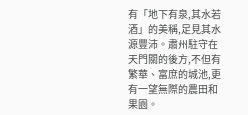有「地下有泉,其水若酒」的美稱,足見其水源豐沛。肅州駐守在天門關的後方,不但有繁華、富庶的城池,更有一望無際的農田和果園。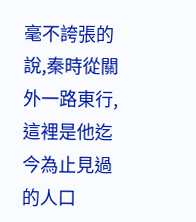毫不誇張的說,秦時從關外一路東行,這裡是他迄今為止見過的人口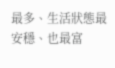最多、生活狀態最安穩、也最富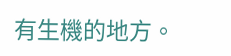有生機的地方。